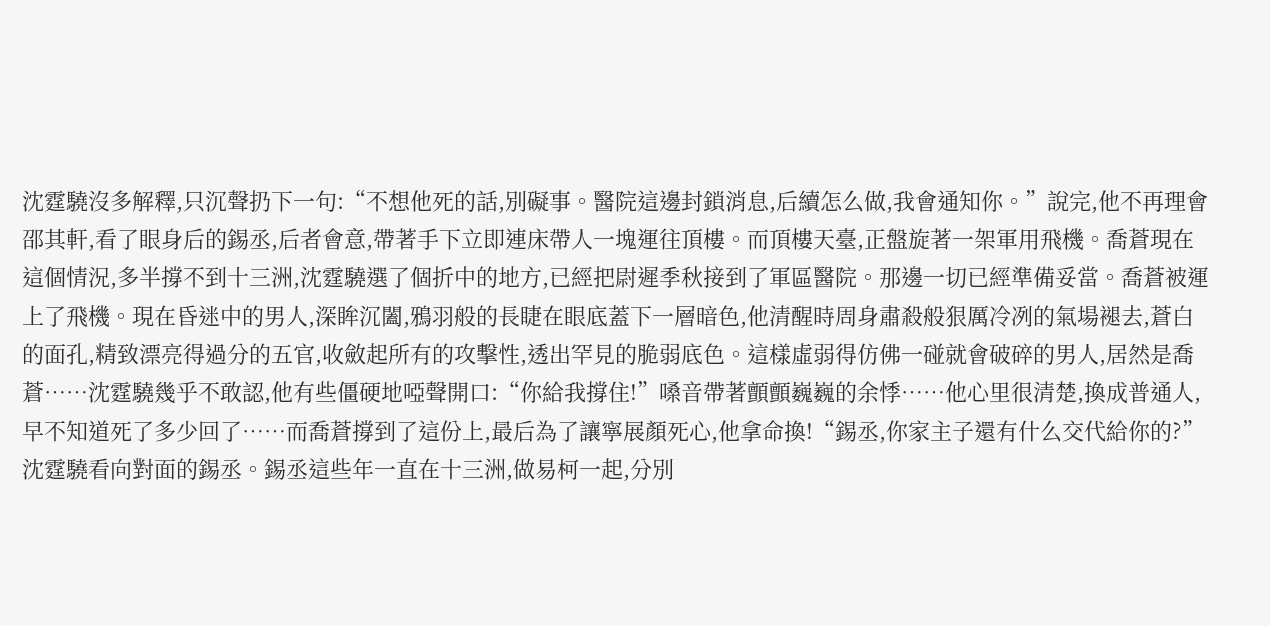沈霆驍沒多解釋,只沉聲扔下一句:“不想他死的話,別礙事。醫院這邊封鎖消息,后續怎么做,我會通知你。”說完,他不再理會邵其軒,看了眼身后的錫丞,后者會意,帶著手下立即連床帶人一塊運往頂樓。而頂樓天臺,正盤旋著一架軍用飛機。喬蒼現在這個情況,多半撐不到十三洲,沈霆驍選了個折中的地方,已經把尉遲季秋接到了軍區醫院。那邊一切已經準備妥當。喬蒼被運上了飛機。現在昏迷中的男人,深眸沉闔,鴉羽般的長睫在眼底蓋下一層暗色,他清醒時周身肅殺般狠厲冷冽的氣場褪去,蒼白的面孔,精致漂亮得過分的五官,收斂起所有的攻擊性,透出罕見的脆弱底色。這樣虛弱得仿佛一碰就會破碎的男人,居然是喬蒼……沈霆驍幾乎不敢認,他有些僵硬地啞聲開口:“你給我撐住!”嗓音帶著顫顫巍巍的余悸……他心里很清楚,換成普通人,早不知道死了多少回了……而喬蒼撐到了這份上,最后為了讓寧展顏死心,他拿命換!“錫丞,你家主子還有什么交代給你的?”沈霆驍看向對面的錫丞。錫丞這些年一直在十三洲,做易柯一起,分別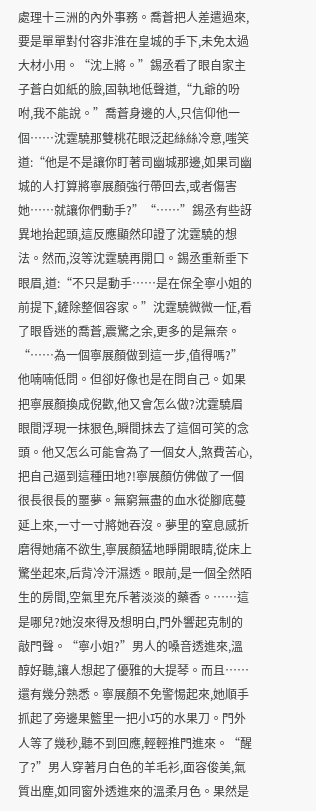處理十三洲的內外事務。喬蒼把人差遣過來,要是單單對付容非淮在皇城的手下,未免太過大材小用。“沈上將。”錫丞看了眼自家主子蒼白如紙的臉,固執地低聲道,“九爺的吩咐,我不能說。”喬蒼身邊的人,只信仰他一個……沈霆驍那雙桃花眼泛起絲絲冷意,嗤笑道:“他是不是讓你盯著司幽城那邊,如果司幽城的人打算將寧展顏強行帶回去,或者傷害她……就讓你們動手?”“……”錫丞有些訝異地抬起頭,這反應顯然印證了沈霆驍的想法。然而,沒等沈霆驍再開口。錫丞重新垂下眼眉,道:“不只是動手……是在保全寧小姐的前提下,鏟除整個容家。”沈霆驍微微一怔,看了眼昏迷的喬蒼,震驚之余,更多的是無奈。“……為一個寧展顏做到這一步,值得嗎?”他喃喃低問。但卻好像也是在問自己。如果把寧展顏換成倪歡,他又會怎么做?沈霆驍眉眼間浮現一抹狠色,瞬間抹去了這個可笑的念頭。他又怎么可能會為了一個女人,煞費苦心,把自己逼到這種田地?!寧展顏仿佛做了一個很長很長的噩夢。無窮無盡的血水從腳底蔓延上來,一寸一寸將她吞沒。夢里的窒息感折磨得她痛不欲生,寧展顏猛地睜開眼睛,從床上驚坐起來,后背冷汗濕透。眼前,是一個全然陌生的房間,空氣里充斥著淡淡的藥香。……這是哪兒?她沒來得及想明白,門外響起克制的敲門聲。“寧小姐?”男人的嗓音透進來,溫醇好聽,讓人想起了優雅的大提琴。而且……還有幾分熟悉。寧展顏不免警惕起來,她順手抓起了旁邊果籃里一把小巧的水果刀。門外人等了幾秒,聽不到回應,輕輕推門進來。“醒了?”男人穿著月白色的羊毛衫,面容俊美,氣質出塵,如同窗外透進來的溫柔月色。果然是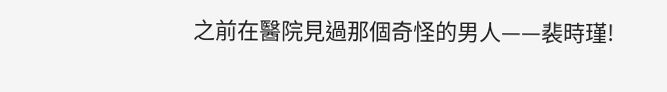之前在醫院見過那個奇怪的男人——裴時瑾!